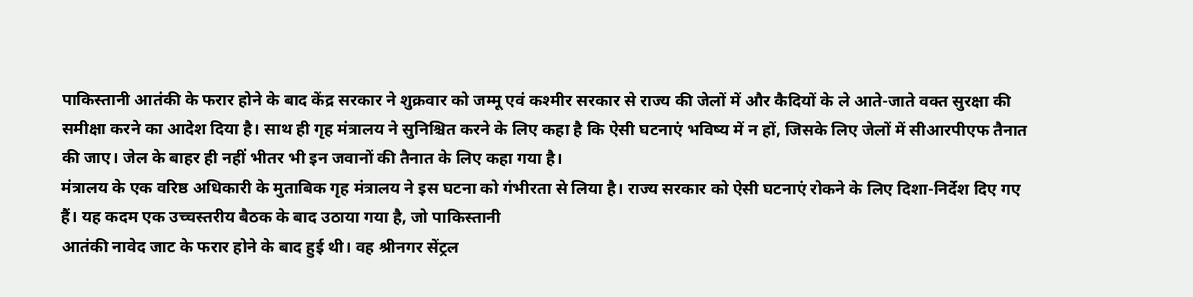पाकिस्तानी आतंकी के फरार होने के बाद केंद्र सरकार ने शुक्रवार को जम्मू एवं कश्मीर सरकार से राज्य की जेलों में और कैदियों के ले आते-जाते वक्त सुरक्षा की समीक्षा करने का आदेश दिया है। साथ ही गृह मंत्रालय ने सुनिश्चित करने के लिए कहा है कि ऐसी घटनाएं भविष्य में न हों, जिसके लिए जेलों में सीआरपीएफ तैनात की जाए। जेल के बाहर ही नहीं भीतर भी इन जवानों की तैनात के लिए कहा गया है।
मंत्रालय के एक वरिष्ठ अधिकारी के मुताबिक गृह मंत्रालय ने इस घटना को गंभीरता से लिया है। राज्य सरकार को ऐसी घटनाएं रोकने के लिए दिशा-निर्देश दिए गए हैं। यह कदम एक उच्चस्तरीय बैठक के बाद उठाया गया है, जो पाकिस्तानी
आतंकी नावेद जाट के फरार होने के बाद हुई थी। वह श्रीनगर सेंट्रल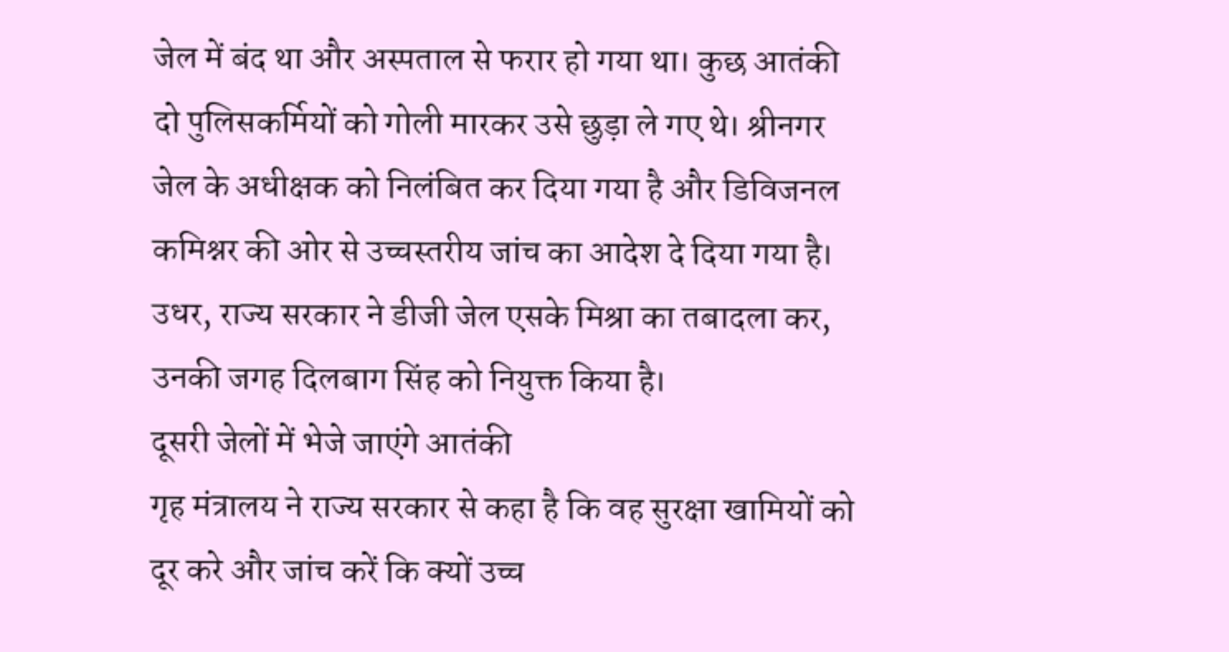जेल में बंद था और अस्पताल से फरार हो गया था। कुछ आतंकी दो पुलिसकर्मियों को गोली मारकर उसे छुड़ा ले गए थे। श्रीनगर जेल के अधीक्षक को निलंबित कर दिया गया है और डिविजनल कमिश्नर की ओर से उच्चस्तरीय जांच का आदेश दे दिया गया है। उधर, राज्य सरकार ने डीजी जेल एसके मिश्रा का तबादला कर, उनकी जगह दिलबाग सिंह को नियुक्त किया है।
दूसरी जेलों में भेजे जाएंगे आतंकी
गृह मंत्रालय ने राज्य सरकार से कहा है कि वह सुरक्षा खामियों को दूर करे और जांच करें कि क्यों उच्च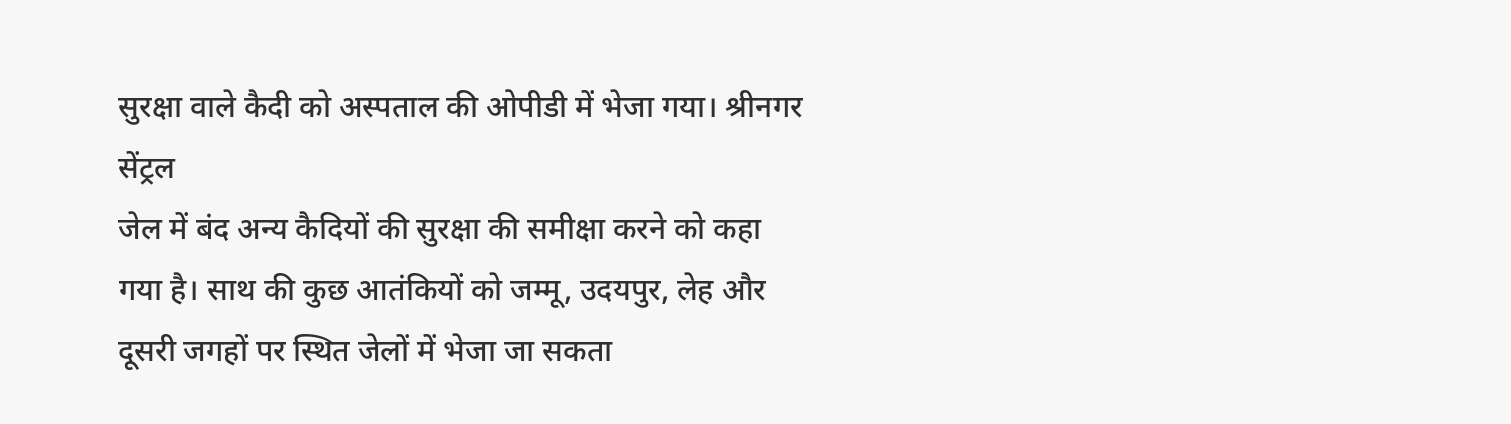सुरक्षा वाले कैदी को अस्पताल की ओपीडी में भेजा गया। श्रीनगर सेंट्रल
जेल में बंद अन्य कैदियों की सुरक्षा की समीक्षा करने को कहा गया है। साथ की कुछ आतंकियों को जम्मू, उदयपुर, लेह और दूसरी जगहों पर स्थित जेलों में भेजा जा सकता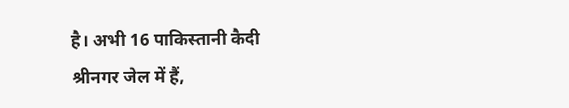है। अभी 16 पाकिस्तानी कैदी श्रीनगर जेल में हैं,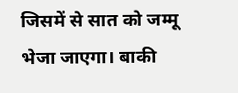जिसमें से सात को जम्मू भेजा जाएगा। बाकी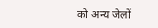को अन्य जेलों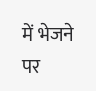में भेजने पर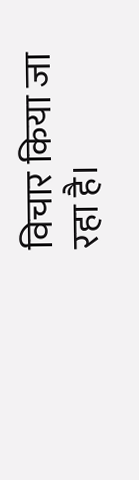विचार किया जा रहा है।